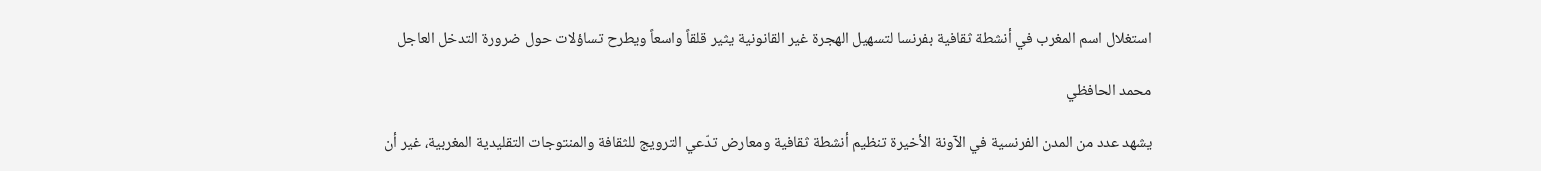استغلال اسم المغرب في أنشطة ثقافية بفرنسا لتسهيل الهجرة غير القانونية يثير قلقاً واسعاً ويطرح تساؤلات حول ضرورة التدخل العاجل

محمد الحافظي

يشهد عدد من المدن الفرنسية في الآونة الأخيرة تنظيم أنشطة ثقافية ومعارض تدّعي الترويج للثقافة والمنتوجات التقليدية المغربية، غير أن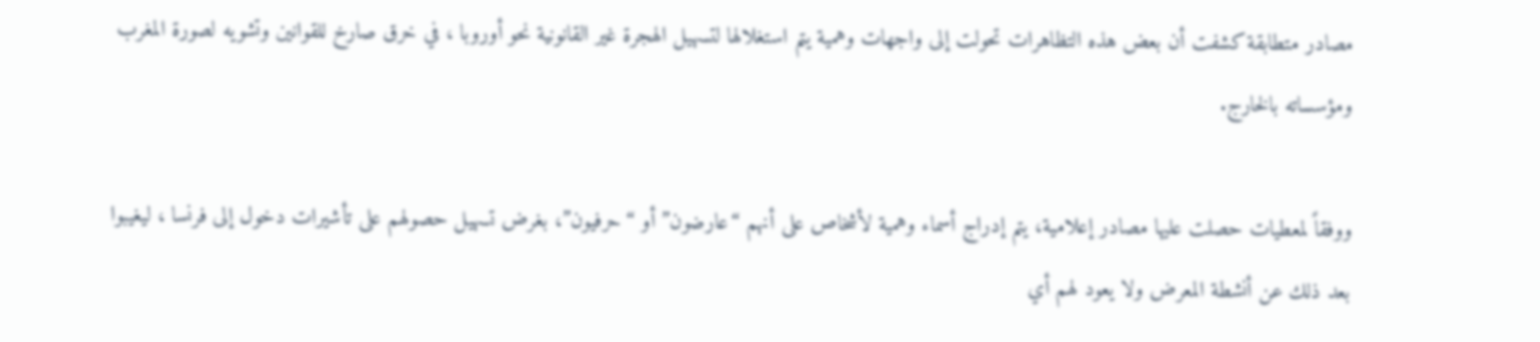مصادر متطابقة كشفت أن بعض هذه التظاهرات تحولت إلى واجهات وهمية يتم استغلالها لتسهيل الهجرة غير القانونية نحو أوروبا ، في خرق صارخ للقوانين وتشويه لصورة المغرب ومؤسساته بالخارج.

ووفقاً لمعطيات حصلت عليها مصادر إعلامية، يتم إدراج أسماء وهمية لأشخاص على أنهم “عارضون” أو “حرفيون”، بغرض تسهيل حصولهم على تأشيرات دخول إلى فرنسا ، ليغيبوا بعد ذلك عن أنشطة المعرض ولا يعود لهم أي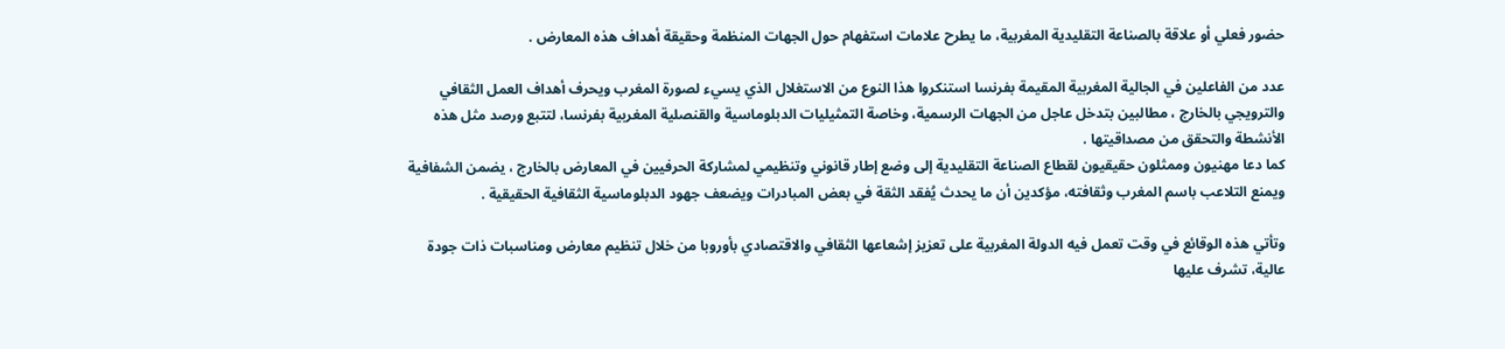حضور فعلي أو علاقة بالصناعة التقليدية المغربية، ما يطرح علامات استفهام حول الجهات المنظمة وحقيقة أهداف هذه المعارض .

عدد من الفاعلين في الجالية المغربية المقيمة بفرنسا استنكروا هذا النوع من الاستغلال الذي يسيء لصورة المغرب ويحرف أهداف العمل الثقافي والترويجي بالخارج ، مطالبين بتدخل عاجل من الجهات الرسمية، وخاصة التمثيليات الدبلوماسية والقنصلية المغربية بفرنسا، لتتبع ورصد مثل هذه الأنشطة والتحقق من مصداقيتها .
كما دعا مهنيون وممثلون حقيقيون لقطاع الصناعة التقليدية إلى وضع إطار قانوني وتنظيمي لمشاركة الحرفيين في المعارض بالخارج ، يضمن الشفافية ويمنع التلاعب باسم المغرب وثقافته، مؤكدين أن ما يحدث يُفقد الثقة في بعض المبادرات ويضعف جهود الدبلوماسية الثقافية الحقيقية .

وتأتي هذه الوقائع في وقت تعمل فيه الدولة المغربية على تعزيز إشعاعها الثقافي والاقتصادي بأوروبا من خلال تنظيم معارض ومناسبات ذات جودة عالية، تشرف عليها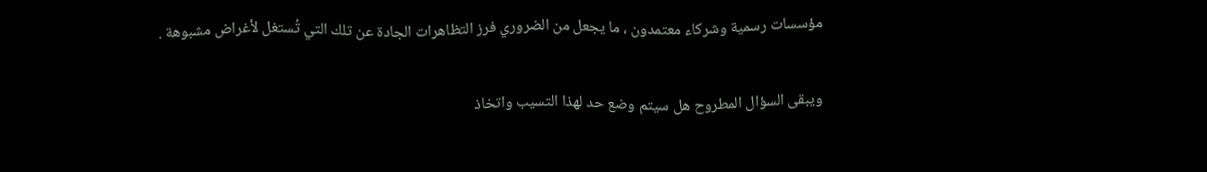مؤسسات رسمية وشركاء معتمدون ، ما يجعل من الضروري فرز التظاهرات الجادة عن تلك التي تُستغل لأغراض مشبوهة .

ويبقى السؤال المطروح هل سيتم وضع حد لهذا التسيب واتخاذ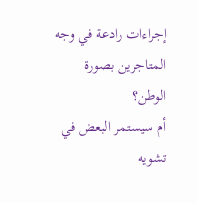إجراءات رادعة في وجه المتاجرين بصورة الوطن؟
أم سيستمر البعض في تشويه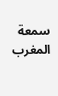سمعة المغرب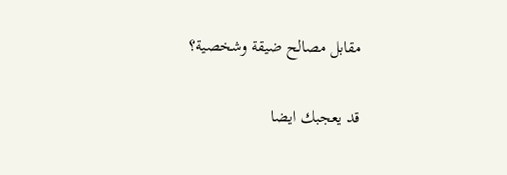مقابل مصالح ضيقة وشخصية؟

قد يعجبك ايضا